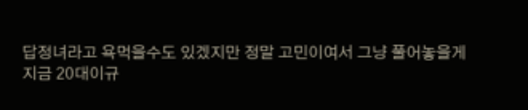답정녀라고 욕먹을수도 있겠지만 정말 고민이여서 그냥 풀어놓을게
지금 20대이규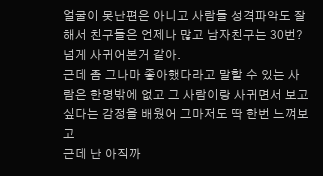얼굴이 못난편은 아니고 사람들 성격파악도 잘해서 친구들은 언제나 많고 남자친구는 30번? 넘게 사귀어본거 같아.
근데 좀 그나마 좋아했다라고 말할 수 있는 사람은 한명밖에 없고 그 사람이랑 사귀면서 보고싶다는 감정을 배웠어 그마저도 딱 한번 느껴보고
근데 난 아직까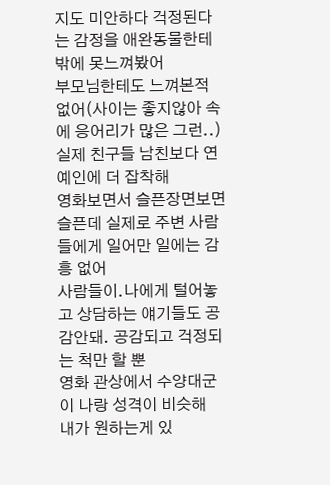지도 미안하다 걱정된다는 감정을 애완동물한테밖에 못느껴봤어
부모님한테도 느껴본적 없어(사이는 좋지않아 속에 응어리가 많은 그런..)
실제 친구들 남친보다 연예인에 더 잡착해
영화보면서 슬픈장면보면 슬픈데 실제로 주변 사람들에게 일어만 일에는 감흥 없어
사람들이.나에게 털어놓고 상담하는 얘기들도 공감안돼. 공감되고 걱정되는 척만 할 뿐
영화 관상에서 수양대군이 나랑 성격이 비슷해
내가 원하는게 있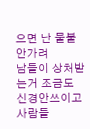으면 난 물불 안가려
남들이 상처받는거 조금도 신경안쓰이고
사람들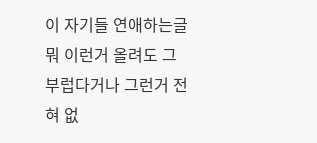이 자기들 연애하는글 뭐 이런거 올려도 그부럽다거나 그런거 전혀 없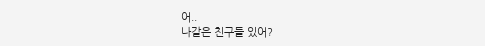어..
나같은 친구들 있어?